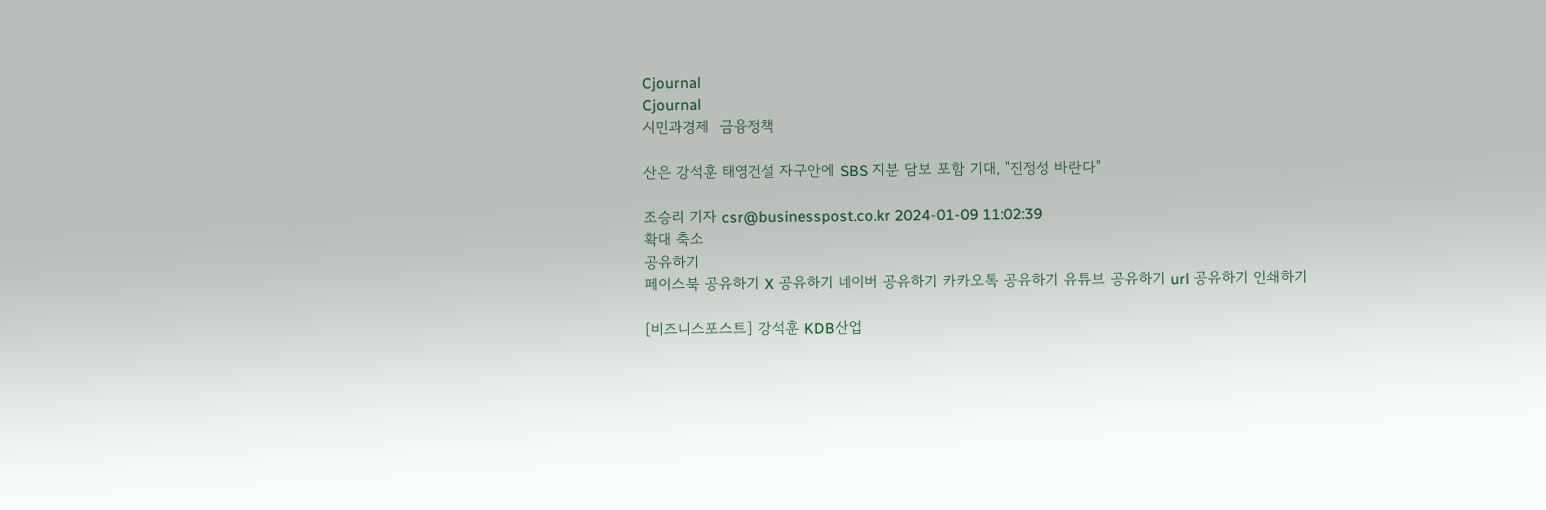Cjournal
Cjournal
시민과경제  금융정책

산은 강석훈 태영건설 자구안에 SBS 지분 담보 포함 기대, "진정성 바란다"

조승리 기자 csr@businesspost.co.kr 2024-01-09 11:02:39
확대 축소
공유하기
페이스북 공유하기 X 공유하기 네이버 공유하기 카카오톡 공유하기 유튜브 공유하기 url 공유하기 인쇄하기

[비즈니스포스트] 강석훈 KDB산업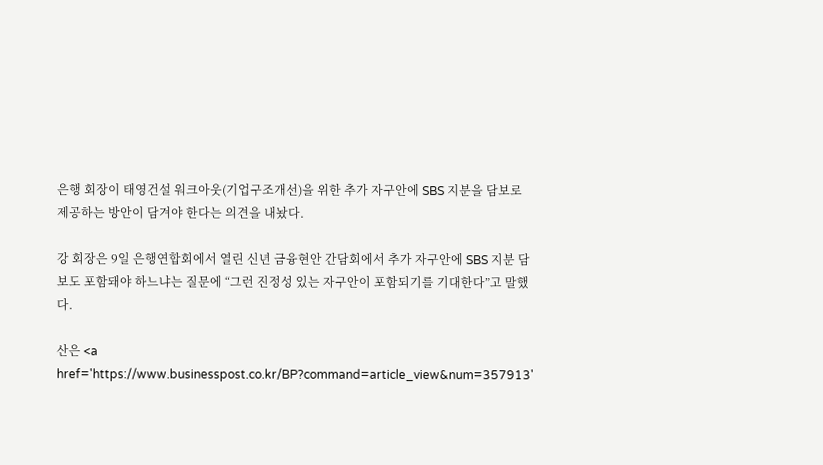은행 회장이 태영건설 워크아웃(기업구조개선)을 위한 추가 자구안에 SBS 지분을 담보로 제공하는 방안이 담겨야 한다는 의견을 내놨다.

강 회장은 9일 은행연합회에서 열린 신년 금융현안 간담회에서 추가 자구안에 SBS 지분 담보도 포함돼야 하느냐는 질문에 “그런 진정성 있는 자구안이 포함되기를 기대한다”고 말했다.

산은 <a href='https://www.businesspost.co.kr/BP?command=article_view&num=357913'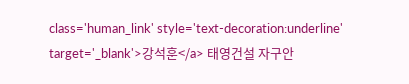class='human_link' style='text-decoration:underline' target='_blank'>강석훈</a> 태영건설 자구안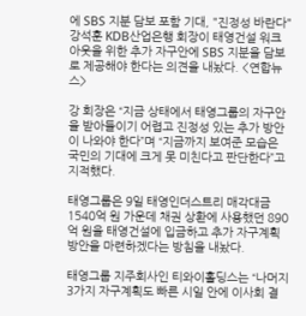에 SBS 지분 담보 포함 기대, "진정성 바란다"
강석훈 KDB산업은행 회장이 태영건설 워크아웃을 위한 추가 자구안에 SBS 지분을 담보로 제공해야 한다는 의견을 내놨다. <연합뉴스>

강 회장은 “지금 상태에서 태영그룹의 자구안을 받아들이기 어렵고 진정성 있는 추가 방안이 나와야 한다”며 “지금까지 보여준 모습은 국민의 기대에 크게 못 미친다고 판단한다”고 지적했다.

태영그룹은 9일 태영인더스트리 매각대금 1540억 원 가운데 채권 상환에 사용했던 890억 원을 태영건설에 입금하고 추가 자구계획 방안을 마련하겠다는 방침을 내놨다.

태영그룹 지주회사인 티와이홀딩스는 “나머지 3가지 자구계획도 빠른 시일 안에 이사회 결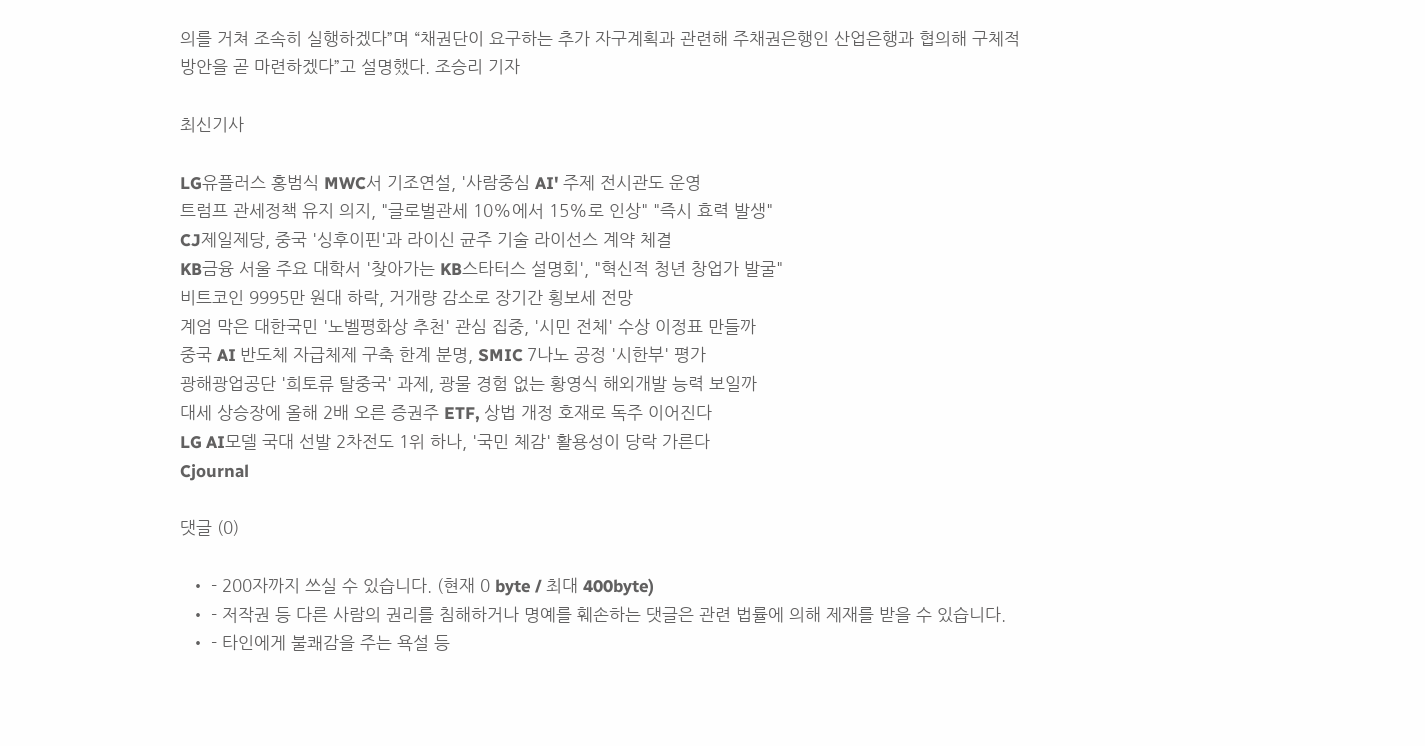의를 거쳐 조속히 실행하겠다”며 “채권단이 요구하는 추가 자구계획과 관련해 주채권은행인 산업은행과 협의해 구체적 방안을 곧 마련하겠다”고 설명했다. 조승리 기자

최신기사

LG유플러스 홍범식 MWC서 기조연설, '사람중심 AI' 주제 전시관도 운영
트럼프 관세정책 유지 의지, "글로벌관세 10%에서 15%로 인상" "즉시 효력 발생"
CJ제일제당, 중국 '싱후이핀'과 라이신 균주 기술 라이선스 계약 체결
KB금융 서울 주요 대학서 '찾아가는 KB스타터스 설명회', "혁신적 청년 창업가 발굴"
비트코인 9995만 원대 하락, 거개량 감소로 장기간 횡보세 전망
계엄 막은 대한국민 '노벨평화상 추천' 관심 집중, '시민 전체' 수상 이정표 만들까
중국 AI 반도체 자급체제 구축 한계 분명, SMIC 7나노 공정 '시한부' 평가
광해광업공단 '희토류 탈중국' 과제, 광물 경험 없는 황영식 해외개발 능력 보일까
대세 상승장에 올해 2배 오른 증권주 ETF, 상법 개정 호재로 독주 이어진다
LG AI모델 국대 선발 2차전도 1위 하나, '국민 체감' 활용성이 당락 가른다
Cjournal

댓글 (0)

  • - 200자까지 쓰실 수 있습니다. (현재 0 byte / 최대 400byte)
  • - 저작권 등 다른 사람의 권리를 침해하거나 명예를 훼손하는 댓글은 관련 법률에 의해 제재를 받을 수 있습니다.
  • - 타인에게 불쾌감을 주는 욕설 등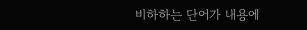비하하는 단어가 내용에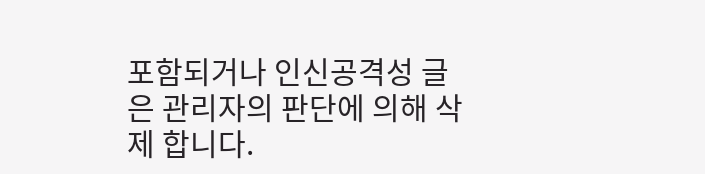포함되거나 인신공격성 글은 관리자의 판단에 의해 삭제 합니다.